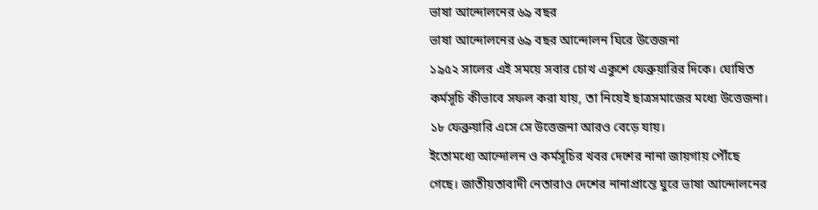ভাষা আন্দোলনের ৬৯ বছর
ভাষা আন্দোলনের ৬৯ বছর আন্দোলন ঘিরে উত্তেজনা
১৯৫২ সালের এই সময়ে সবার চোখ একুশে ফেব্রুয়ারির দিকে। ঘোষিত কর্মসূচি কীভাবে সফল করা যায়, তা নিয়েই ছাত্রসমাজের মধ্যে উত্তেজনা। ১৮ ফেব্রুয়ারি এসে সে উত্তেজনা আরও বেড়ে যায়।
ইতোমধ্যে আন্দোলন ও কর্মসূচির খবর দেশের নানা জায়গায় পৌঁছে গেছে। জাতীয়তাবাদী নেতারাও দেশের নানাপ্রান্তে ঘুরে ভাষা আন্দোলনের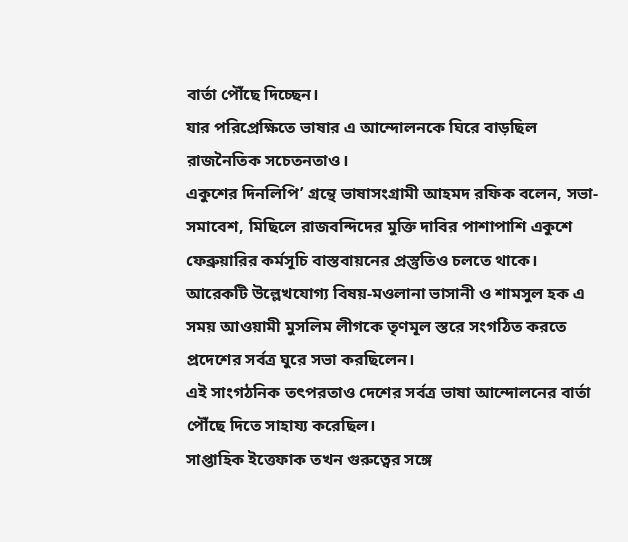বার্তা পৌঁছে দিচ্ছেন।
যার পরিপ্রেক্ষিতে ভাষার এ আন্দোলনকে ঘিরে বাড়ছিল রাজনৈতিক সচেতনতাও।
একুশের দিনলিপি’ গ্রন্থে ভাষাসংগ্রামী আহমদ রফিক বলেন, সভা-সমাবেশ, মিছিলে রাজবন্দিদের মুক্তি দাবির পাশাপাশি একুশে ফেব্রুয়ারির কর্মসূচি বাস্তবায়নের প্রস্তুতিও চলতে থাকে।
আরেকটি উল্লেখযোগ্য বিষয়-মওলানা ভাসানী ও শামসুল হক এ সময় আওয়ামী মুসলিম লীগকে তৃণমূল স্তরে সংগঠিত করতে প্রদেশের সর্বত্র ঘুরে সভা করছিলেন।
এই সাংগঠনিক তৎপরতাও দেশের সর্বত্র ভাষা আন্দোলনের বার্তা পৌঁছে দিতে সাহায্য করেছিল।
সাপ্তাহিক ইত্তেফাক তখন গুরুত্বের সঙ্গে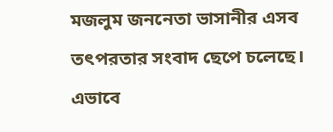মজলুম জননেতা ভাসানীর এসব তৎপরতার সংবাদ ছেপে চলেছে।
এভাবে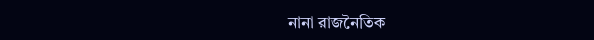নানা রাজনৈতিক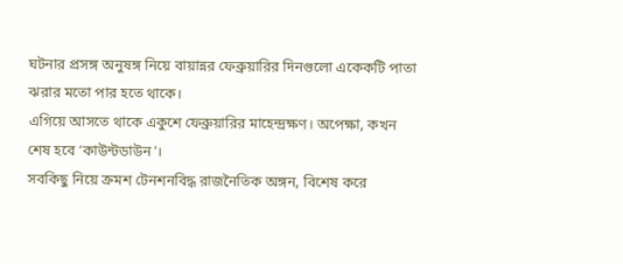ঘটনার প্রসঙ্গ অনুষঙ্গ নিয়ে বায়ান্নর ফেব্রুয়ারির দিনগুলো একেকটি পাতা ঝরার মতো পার হতে থাকে।
এগিয়ে আসতে থাকে একুশে ফেব্রুয়ারির মাহেন্দ্রক্ষণ। অপেক্ষা, কখন শেষ হবে ‘কাউন্টডাউন’।
সবকিছু নিয়ে ক্রমশ টেনশনবিদ্ধ রাজনৈতিক অঙ্গন, বিশেষ করে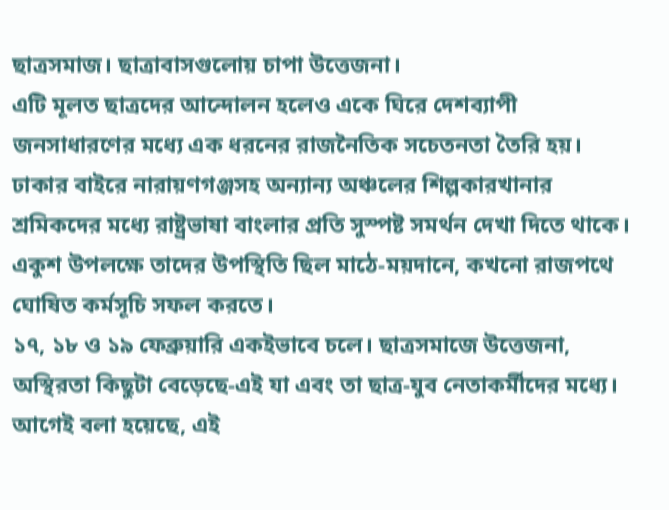ছাত্রসমাজ। ছাত্রাবাসগুলোয় চাপা উত্তেজনা।
এটি মূলত ছাত্রদের আন্দোলন হলেও একে ঘিরে দেশব্যাপী জনসাধারণের মধ্যে এক ধরনের রাজনৈতিক সচেতনতা তৈরি হয়।
ঢাকার বাইরে নারায়ণগঞ্জসহ অন্যান্য অঞ্চলের শিল্পকারখানার শ্রমিকদের মধ্যে রাষ্ট্রভাষা বাংলার প্রতি সুস্পষ্ট সমর্থন দেখা দিতে থাকে।
একুশ উপলক্ষে তাদের উপস্থিতি ছিল মাঠে-ময়দানে, কখনো রাজপথে ঘোষিত কর্মসূচি সফল করতে।
১৭, ১৮ ও ১৯ ফেব্রুয়ারি একইভাবে চলে। ছাত্রসমাজে উত্তেজনা, অস্থিরতা কিছুটা বেড়েছে-এই যা এবং তা ছাত্র-যুব নেতাকর্মীদের মধ্যে।
আগেই বলা হয়েছে, এই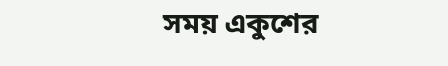সময় একুশের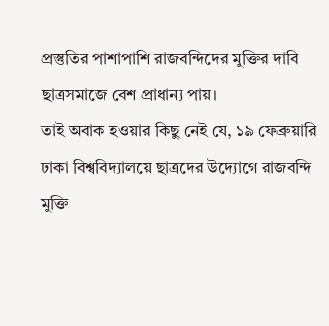প্রস্তুতির পাশাপাশি রাজবন্দিদের মুক্তির দাবি ছাত্রসমাজে বেশ প্রাধান্য পায়।
তাই অবাক হওয়ার কিছু নেই যে, ১৯ ফেব্রুয়ারি ঢাকা বিশ্ববিদ্যালয়ে ছাত্রদের উদ্যোগে রাজবন্দি মুক্তি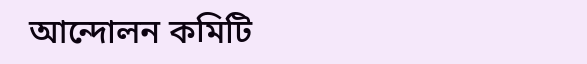আন্দোলন কমিটি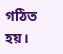গঠিত হয়।